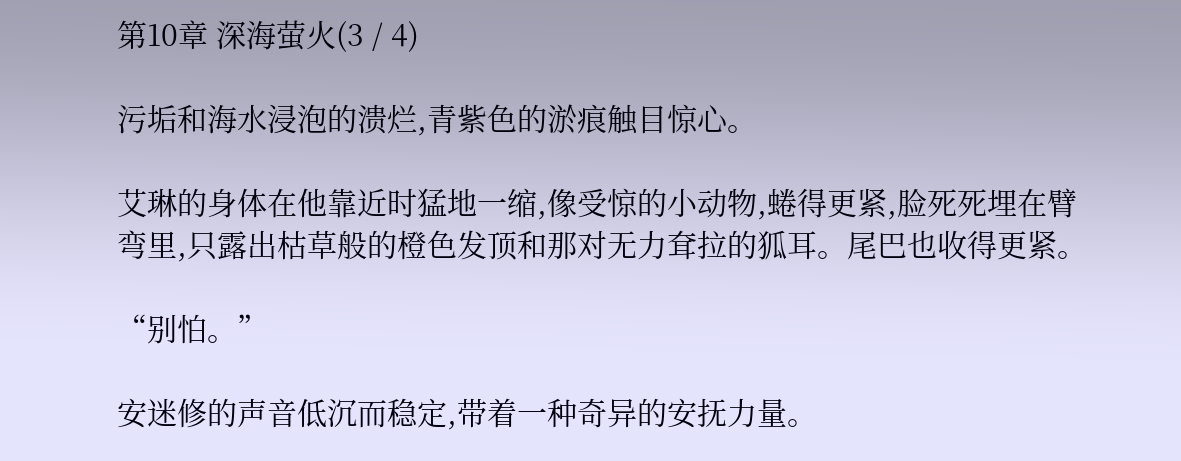第10章 深海萤火(3 / 4)

污垢和海水浸泡的溃烂,青紫色的淤痕触目惊心。

艾琳的身体在他靠近时猛地一缩,像受惊的小动物,蜷得更紧,脸死死埋在臂弯里,只露出枯草般的橙色发顶和那对无力耷拉的狐耳。尾巴也收得更紧。

“别怕。”

安迷修的声音低沉而稳定,带着一种奇异的安抚力量。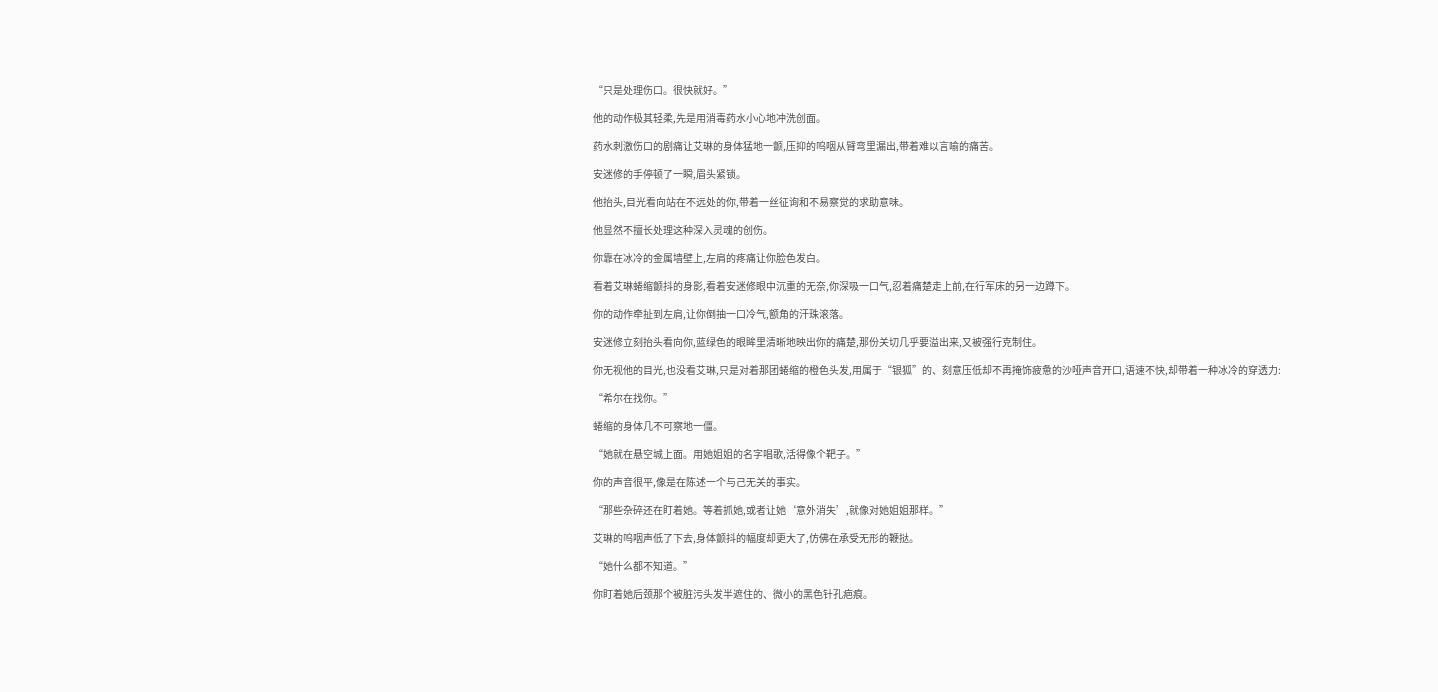“只是处理伤口。很快就好。”

他的动作极其轻柔,先是用消毒药水小心地冲洗创面。

药水刺激伤口的剧痛让艾琳的身体猛地一颤,压抑的呜咽从臂弯里漏出,带着难以言喻的痛苦。

安迷修的手停顿了一瞬,眉头紧锁。

他抬头,目光看向站在不远处的你,带着一丝征询和不易察觉的求助意味。

他显然不擅长处理这种深入灵魂的创伤。

你靠在冰冷的金属墙壁上,左肩的疼痛让你脸色发白。

看着艾琳蜷缩颤抖的身影,看着安迷修眼中沉重的无奈,你深吸一口气,忍着痛楚走上前,在行军床的另一边蹲下。

你的动作牵扯到左肩,让你倒抽一口冷气,额角的汗珠滚落。

安迷修立刻抬头看向你,蓝绿色的眼眸里清晰地映出你的痛楚,那份关切几乎要溢出来,又被强行克制住。

你无视他的目光,也没看艾琳,只是对着那团蜷缩的橙色头发,用属于“银狐”的、刻意压低却不再掩饰疲惫的沙哑声音开口,语速不快,却带着一种冰冷的穿透力:

“希尔在找你。”

蜷缩的身体几不可察地一僵。

“她就在悬空城上面。用她姐姐的名字唱歌,活得像个靶子。”

你的声音很平,像是在陈述一个与己无关的事实。

“那些杂碎还在盯着她。等着抓她,或者让她‘意外消失’,就像对她姐姐那样。”

艾琳的呜咽声低了下去,身体颤抖的幅度却更大了,仿佛在承受无形的鞭挞。

“她什么都不知道。”

你盯着她后颈那个被脏污头发半遮住的、微小的黑色针孔疤痕。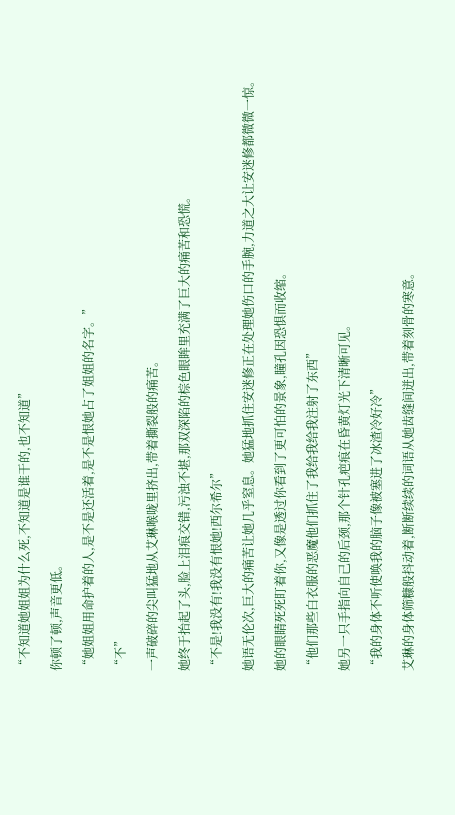“不知道她姐姐为什么死,不知道是谁干的,也不知道”

你顿了顿,声音更低。

“她姐姐用命护着的人,是不是还活着,是不是恨她占了姐姐的名字。”

“不”

一声破碎的尖叫猛地从艾琳喉咙里挤出,带着撕裂般的痛苦。

她终于抬起了头,脸上泪痕交错,污浊不堪,那双深陷的棕色眼眸里充满了巨大的痛苦和恐慌。

“不是!我没有!我没有恨她!西尔希尔”

她语无伦次,巨大的痛苦让她几乎窒息。她猛地抓住安迷修正在处理她伤口的手腕,力道之大让安迷修都微微一惊。

她的眼睛死死盯着你,又像是透过你看到了更可怕的景象,瞳孔因恐惧而收缩。

“他们那些白衣服的恶魔他们抓住了我给我给我注射了东西”

她另一只手指向自己的后颈,那个针孔疤痕在昏黄灯光下清晰可见。

“我的身体不听使唤我的脑子像被塞进了冰渣冷好冷”

艾琳的身体筛糠般抖动着,断断续续的词语从她齿缝间迸出,带着刻骨的寒意。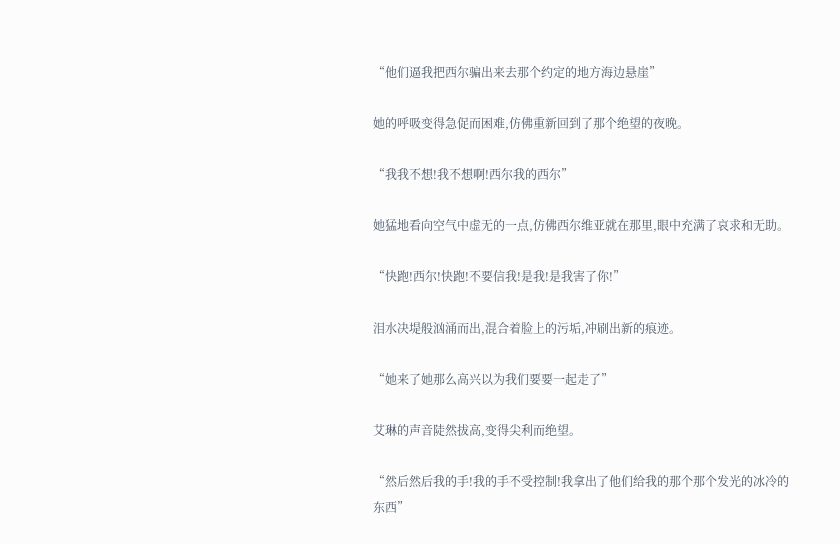“他们逼我把西尔骗出来去那个约定的地方海边悬崖”

她的呼吸变得急促而困难,仿佛重新回到了那个绝望的夜晚。

“我我不想!我不想啊!西尔我的西尔”

她猛地看向空气中虚无的一点,仿佛西尔维亚就在那里,眼中充满了哀求和无助。

“快跑!西尔!快跑!不要信我!是我!是我害了你!”

泪水决堤般汹涌而出,混合着脸上的污垢,冲刷出新的痕迹。

“她来了她那么高兴以为我们要要一起走了”

艾琳的声音陡然拔高,变得尖利而绝望。

“然后然后我的手!我的手不受控制!我拿出了他们给我的那个那个发光的冰冷的东西”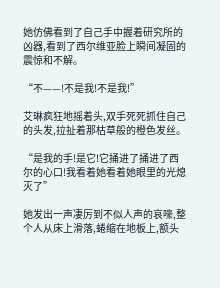她仿佛看到了自己手中握着研究所的凶器,看到了西尔维亚脸上瞬间凝固的震惊和不解。

“不——!不是我!不是我!”

艾琳疯狂地摇着头,双手死死抓住自己的头发,拉扯着那枯草般的橙色发丝。

“是我的手!是它!它捅进了捅进了西尔的心口!我看着她看着她眼里的光熄灭了”

她发出一声凄厉到不似人声的哀嚎,整个人从床上滑落,蜷缩在地板上,额头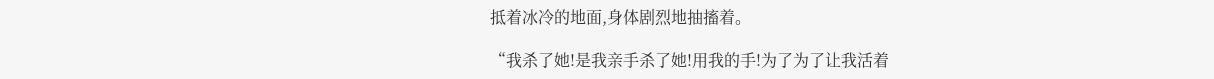抵着冰冷的地面,身体剧烈地抽搐着。

“我杀了她!是我亲手杀了她!用我的手!为了为了让我活着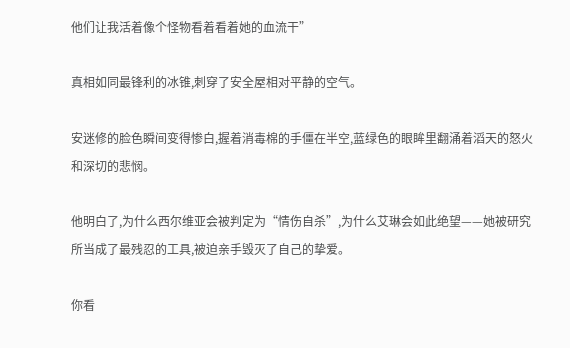他们让我活着像个怪物看着看着她的血流干”

真相如同最锋利的冰锥,刺穿了安全屋相对平静的空气。

安迷修的脸色瞬间变得惨白,握着消毒棉的手僵在半空,蓝绿色的眼眸里翻涌着滔天的怒火和深切的悲悯。

他明白了,为什么西尔维亚会被判定为“情伤自杀”,为什么艾琳会如此绝望——她被研究所当成了最残忍的工具,被迫亲手毁灭了自己的挚爱。

你看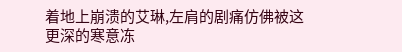着地上崩溃的艾琳,左肩的剧痛仿佛被这更深的寒意冻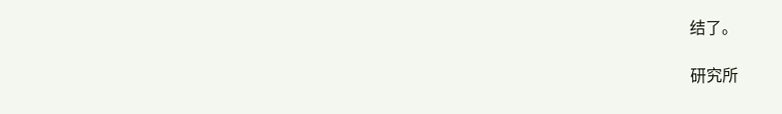结了。

研究所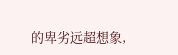的卑劣远超想象,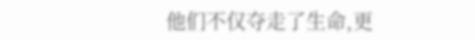他们不仅夺走了生命,更